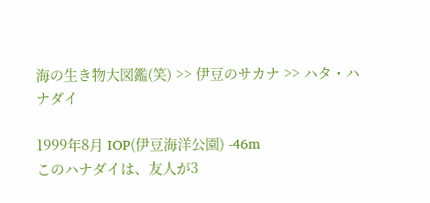海の生き物大図鑑(笑) >> 伊豆のサカナ >> ハタ・ハナダイ

1999年8月 IOP(伊豆海洋公園) -46m
このハナダイは、友人が3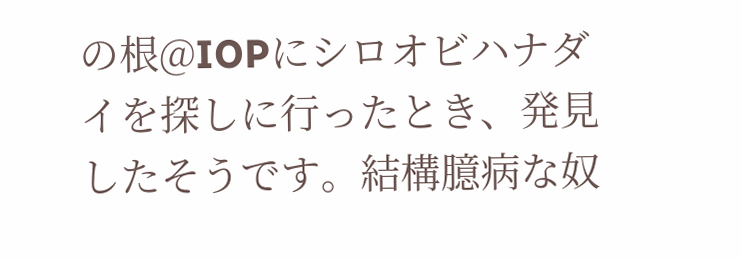の根@IOPにシロオビハナダイを探しに行ったとき、発見したそうです。結構臆病な奴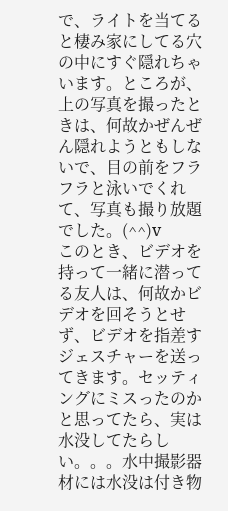で、ライトを当てると棲み家にしてる穴の中にすぐ隠れちゃいます。ところが、上の写真を撮ったときは、何故かぜんぜん隠れようともしないで、目の前をフラフラと泳いでくれて、写真も撮り放題でした。(^^)v
このとき、ビデオを持って一緒に潜ってる友人は、何故かビデオを回そうとせず、ビデオを指差すジェスチャーを送ってきます。セッティングにミスったのかと思ってたら、実は水没してたらしい。。。水中撮影器材には水没は付き物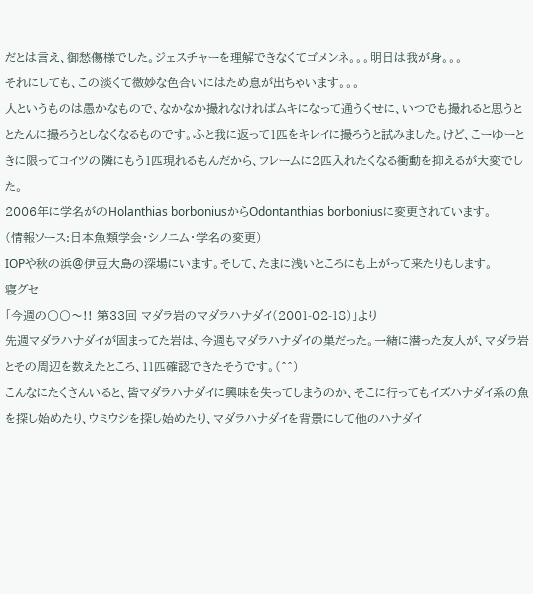だとは言え、御愁傷様でした。ジェスチャーを理解できなくてゴメンネ。。。明日は我が身。。。
それにしても、この淡くて微妙な色合いにはため息が出ちゃいます。。。
人というものは愚かなもので、なかなか撮れなければムキになって通うくせに、いつでも撮れると思うととたんに撮ろうとしなくなるものです。ふと我に返って1匹をキレイに撮ろうと試みました。けど、こーゆーときに限ってコイツの隣にもう1匹現れるもんだから、フレームに2匹入れたくなる衝動を抑えるが大変でした。
2006年に学名がのHolanthias borboniusからOdontanthias borboniusに変更されています。
(情報ソース:日本魚類学会・シノニム・学名の変更)
IOPや秋の浜@伊豆大島の深場にいます。そして、たまに浅いところにも上がって来たりもします。
寝グセ
「今週の〇〇〜!! 第33回 マダラ岩のマダラハナダイ(2001-02-18)」より
先週マダラハナダイが固まってた岩は、今週もマダラハナダイの巣だった。一緒に潜った友人が、マダラ岩とその周辺を数えたところ、11匹確認できたそうです。(^^)
こんなにたくさんいると、皆マダラハナダイに興味を失ってしまうのか、そこに行ってもイズハナダイ系の魚を探し始めたり、ウミウシを探し始めたり、マダラハナダイを背景にして他のハナダイ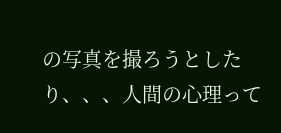の写真を撮ろうとしたり、、、人間の心理って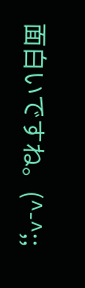面白いですね。(^-^;;